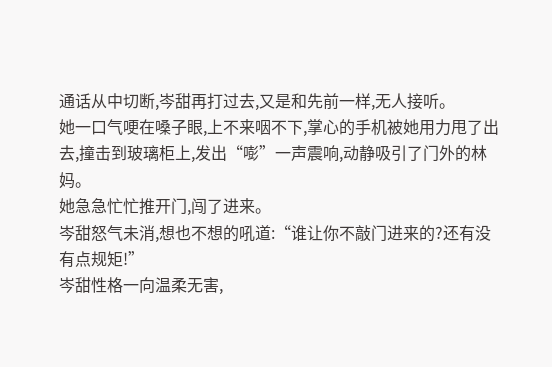通话从中切断,岑甜再打过去,又是和先前一样,无人接听。
她一口气哽在嗓子眼,上不来咽不下,掌心的手机被她用力甩了出去,撞击到玻璃柜上,发出“嘭”一声震响,动静吸引了门外的林妈。
她急急忙忙推开门,闯了进来。
岑甜怒气未消,想也不想的吼道:“谁让你不敲门进来的?还有没有点规矩!”
岑甜性格一向温柔无害,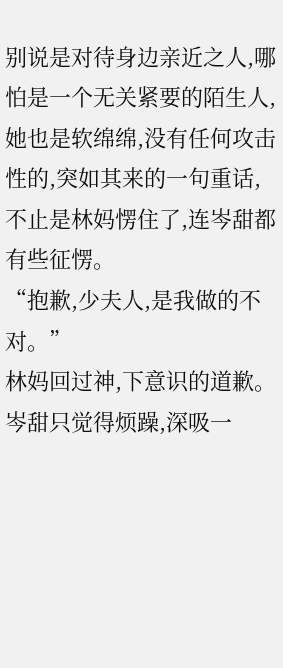别说是对待身边亲近之人,哪怕是一个无关紧要的陌生人,她也是软绵绵,没有任何攻击性的,突如其来的一句重话,不止是林妈愣住了,连岑甜都有些征愣。
“抱歉,少夫人,是我做的不对。”
林妈回过神,下意识的道歉。
岑甜只觉得烦躁,深吸一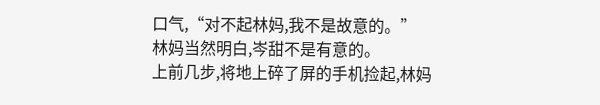口气,“对不起林妈,我不是故意的。”
林妈当然明白,岑甜不是有意的。
上前几步,将地上碎了屏的手机捡起,林妈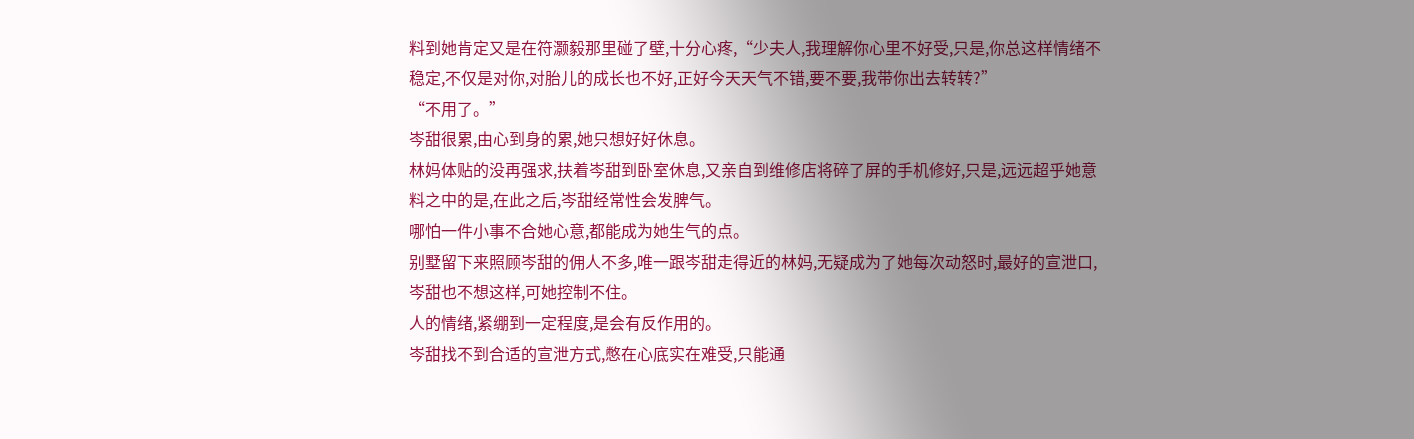料到她肯定又是在符灏毅那里碰了壁,十分心疼,“少夫人,我理解你心里不好受,只是,你总这样情绪不稳定,不仅是对你,对胎儿的成长也不好,正好今天天气不错,要不要,我带你出去转转?”
“不用了。”
岑甜很累,由心到身的累,她只想好好休息。
林妈体贴的没再强求,扶着岑甜到卧室休息,又亲自到维修店将碎了屏的手机修好,只是,远远超乎她意料之中的是,在此之后,岑甜经常性会发脾气。
哪怕一件小事不合她心意,都能成为她生气的点。
别墅留下来照顾岑甜的佣人不多,唯一跟岑甜走得近的林妈,无疑成为了她每次动怒时,最好的宣泄口,岑甜也不想这样,可她控制不住。
人的情绪,紧绷到一定程度,是会有反作用的。
岑甜找不到合适的宣泄方式,憋在心底实在难受,只能通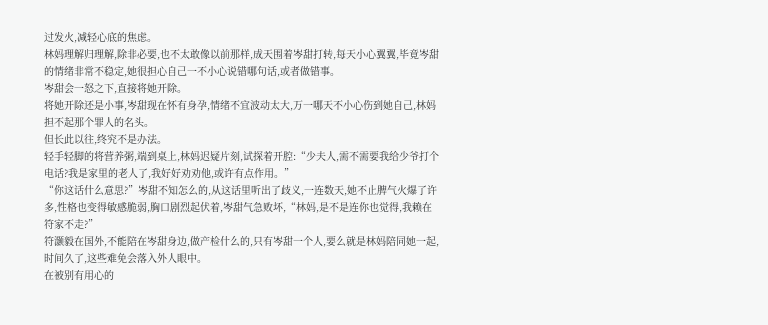过发火,减轻心底的焦虑。
林妈理解归理解,除非必要,也不太敢像以前那样,成天围着岑甜打转,每天小心翼翼,毕竟岑甜的情绪非常不稳定,她很担心自己一不小心说错哪句话,或者做错事。
岑甜会一怒之下,直接将她开除。
将她开除还是小事,岑甜现在怀有身孕,情绪不宜波动太大,万一哪天不小心伤到她自己,林妈担不起那个罪人的名头。
但长此以往,终究不是办法。
轻手轻脚的将营养粥,端到桌上,林妈迟疑片刻,试探着开腔:“少夫人,需不需要我给少爷打个电话?我是家里的老人了,我好好劝劝他,或许有点作用。”
“你这话什么意思?”岑甜不知怎么的,从这话里听出了歧义,一连数天,她不止脾气火爆了许多,性格也变得敏感脆弱,胸口剧烈起伏着,岑甜气急败坏,“林妈,是不是连你也觉得,我赖在符家不走?”
符灏毅在国外,不能陪在岑甜身边,做产检什么的,只有岑甜一个人,要么就是林妈陪同她一起,时间久了,这些难免会落入外人眼中。
在被别有用心的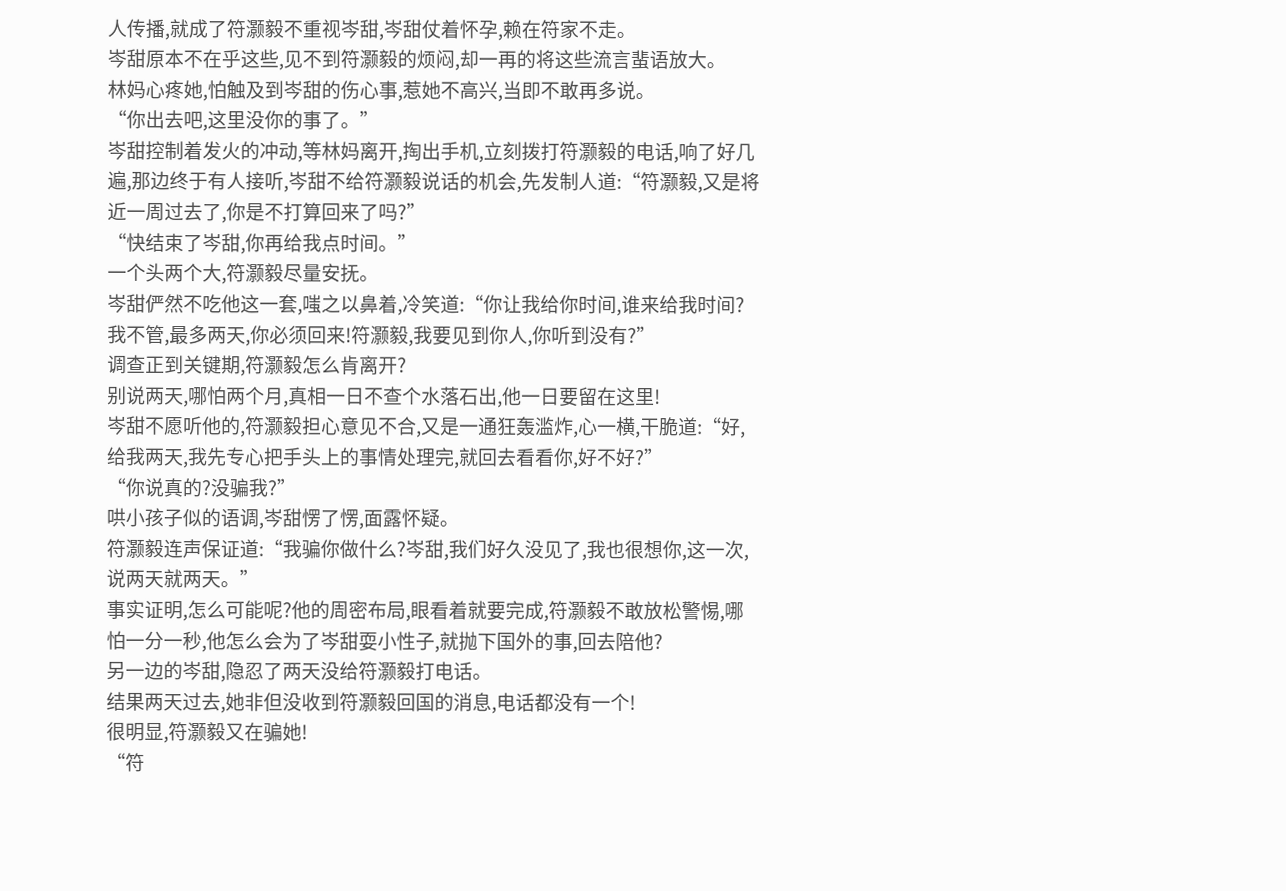人传播,就成了符灏毅不重视岑甜,岑甜仗着怀孕,赖在符家不走。
岑甜原本不在乎这些,见不到符灏毅的烦闷,却一再的将这些流言蜚语放大。
林妈心疼她,怕触及到岑甜的伤心事,惹她不高兴,当即不敢再多说。
“你出去吧,这里没你的事了。”
岑甜控制着发火的冲动,等林妈离开,掏出手机,立刻拨打符灏毅的电话,响了好几遍,那边终于有人接听,岑甜不给符灏毅说话的机会,先发制人道:“符灏毅,又是将近一周过去了,你是不打算回来了吗?”
“快结束了岑甜,你再给我点时间。”
一个头两个大,符灏毅尽量安抚。
岑甜俨然不吃他这一套,嗤之以鼻着,冷笑道:“你让我给你时间,谁来给我时间?我不管,最多两天,你必须回来!符灏毅,我要见到你人,你听到没有?”
调查正到关键期,符灏毅怎么肯离开?
别说两天,哪怕两个月,真相一日不查个水落石出,他一日要留在这里!
岑甜不愿听他的,符灏毅担心意见不合,又是一通狂轰滥炸,心一横,干脆道:“好,给我两天,我先专心把手头上的事情处理完,就回去看看你,好不好?”
“你说真的?没骗我?”
哄小孩子似的语调,岑甜愣了愣,面露怀疑。
符灏毅连声保证道:“我骗你做什么?岑甜,我们好久没见了,我也很想你,这一次,说两天就两天。”
事实证明,怎么可能呢?他的周密布局,眼看着就要完成,符灏毅不敢放松警惕,哪怕一分一秒,他怎么会为了岑甜耍小性子,就抛下国外的事,回去陪他?
另一边的岑甜,隐忍了两天没给符灏毅打电话。
结果两天过去,她非但没收到符灏毅回国的消息,电话都没有一个!
很明显,符灏毅又在骗她!
“符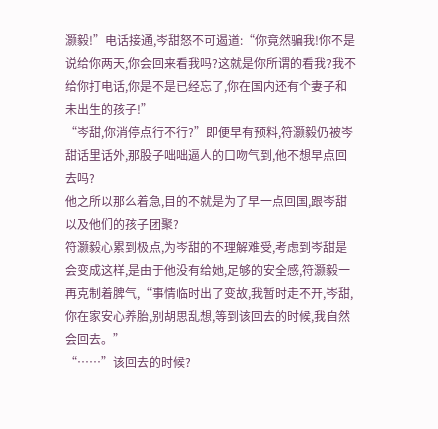灏毅!”电话接通,岑甜怒不可遏道:“你竟然骗我!你不是说给你两天,你会回来看我吗?这就是你所谓的看我?我不给你打电话,你是不是已经忘了,你在国内还有个妻子和未出生的孩子!”
“岑甜,你消停点行不行?”即便早有预料,符灏毅仍被岑甜话里话外,那股子咄咄逼人的口吻气到,他不想早点回去吗?
他之所以那么着急,目的不就是为了早一点回国,跟岑甜以及他们的孩子团聚?
符灏毅心累到极点,为岑甜的不理解难受,考虑到岑甜是会变成这样,是由于他没有给她,足够的安全感,符灏毅一再克制着脾气,“事情临时出了变故,我暂时走不开,岑甜,你在家安心养胎,别胡思乱想,等到该回去的时候,我自然会回去。”
“……”该回去的时候?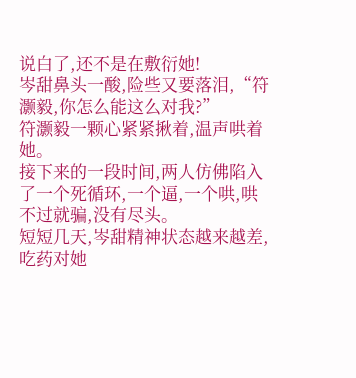说白了,还不是在敷衍她!
岑甜鼻头一酸,险些又要落泪,“符灏毅,你怎么能这么对我?”
符灏毅一颗心紧紧揪着,温声哄着她。
接下来的一段时间,两人仿佛陷入了一个死循环,一个逼,一个哄,哄不过就骗,没有尽头。
短短几天,岑甜精神状态越来越差,吃药对她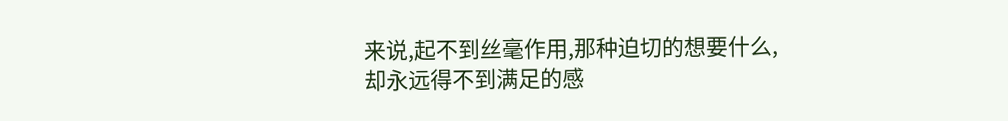来说,起不到丝毫作用,那种迫切的想要什么,却永远得不到满足的感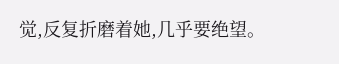觉,反复折磨着她,几乎要绝望。